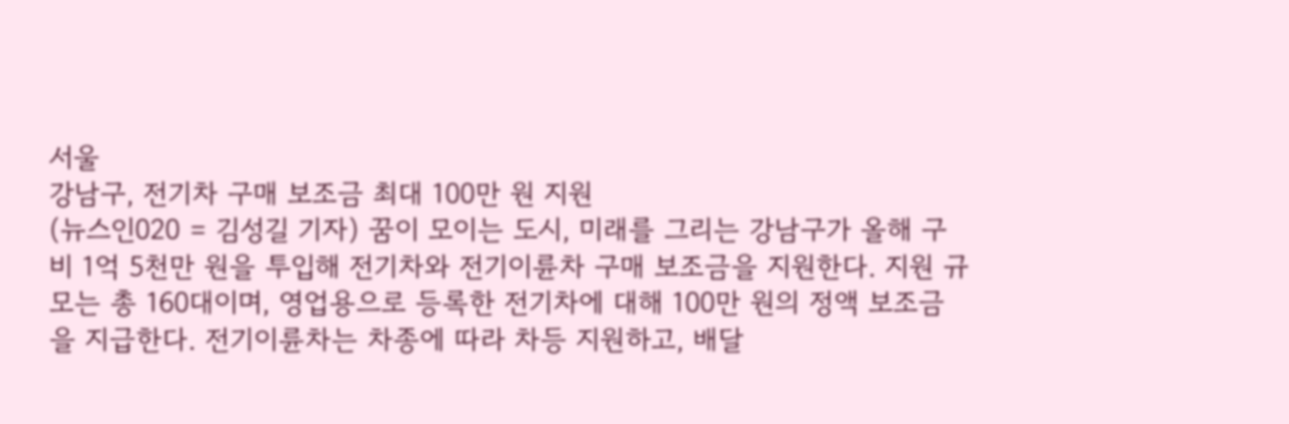서울
강남구, 전기차 구매 보조금 최대 100만 원 지원
(뉴스인020 = 김성길 기자) 꿈이 모이는 도시, 미래를 그리는 강남구가 올해 구비 1억 5천만 원을 투입해 전기차와 전기이륜차 구매 보조금을 지원한다. 지원 규모는 총 160대이며, 영업용으로 등록한 전기차에 대해 100만 원의 정액 보조금을 지급한다. 전기이륜차는 차종에 따라 차등 지원하고, 배달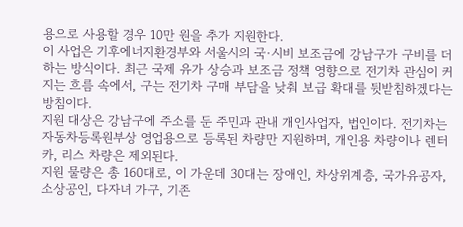용으로 사용할 경우 10만 원을 추가 지원한다.
이 사업은 기후에너지환경부와 서울시의 국·시비 보조금에 강남구가 구비를 더하는 방식이다. 최근 국제 유가 상승과 보조금 정책 영향으로 전기차 관심이 커지는 흐름 속에서, 구는 전기차 구매 부담을 낮춰 보급 확대를 뒷받침하겠다는 방침이다.
지원 대상은 강남구에 주소를 둔 주민과 관내 개인사업자, 법인이다. 전기차는 자동차등록원부상 영업용으로 등록된 차량만 지원하며, 개인용 차량이나 렌터카, 리스 차량은 제외된다.
지원 물량은 총 160대로, 이 가운데 30대는 장애인, 차상위계층, 국가유공자, 소상공인, 다자녀 가구, 기존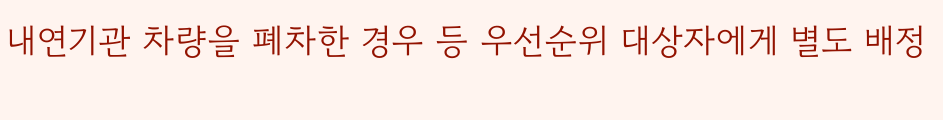내연기관 차량을 폐차한 경우 등 우선순위 대상자에게 별도 배정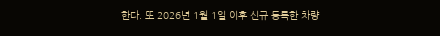한다. 또 2026년 1월 1일 이후 신규 등록한 차량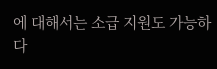에 대해서는 소급 지원도 가능하다